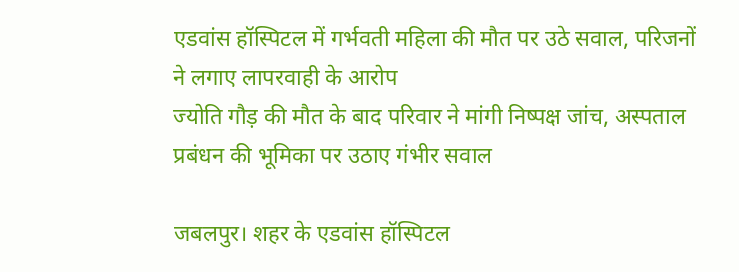एडवांस हॉस्पिटल में गर्भवती महिला की मौत पर उठे सवाल, परिजनों ने लगाए लापरवाही के आरोप
ज्योति गौड़ की मौत के बाद परिवार ने मांगी निष्पक्ष जांच, अस्पताल प्रबंधन की भूमिका पर उठाए गंभीर सवाल

जबलपुर। शहर के एडवांस हॉस्पिटल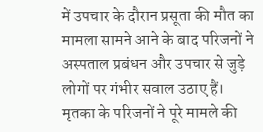में उपचार के दौरान प्रसूता की मौत का मामला सामने आने के बाद परिजनों ने अस्पताल प्रबंधन और उपचार से जुड़े लोगों पर गंभीर सवाल उठाए हैं। मृतका के परिजनों ने पूरे मामले की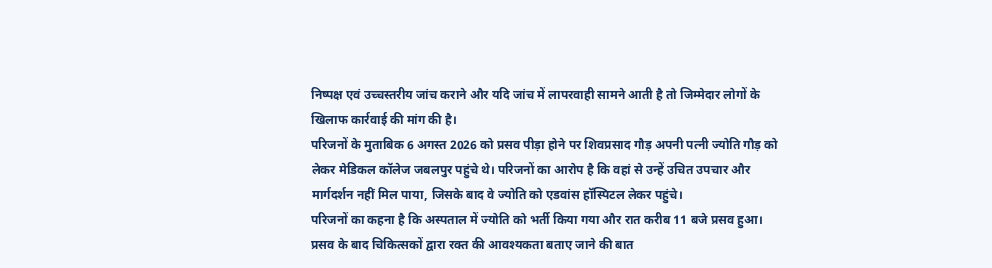निष्पक्ष एवं उच्चस्तरीय जांच कराने और यदि जांच में लापरवाही सामने आती है तो जिम्मेदार लोगों के खिलाफ कार्रवाई की मांग की है।
परिजनों के मुताबिक 6 अगस्त 2026 को प्रसव पीड़ा होने पर शिवप्रसाद गौड़ अपनी पत्नी ज्योति गौड़ को लेकर मेडिकल कॉलेज जबलपुर पहुंचे थे। परिजनों का आरोप है कि वहां से उन्हें उचित उपचार और मार्गदर्शन नहीं मिल पाया, जिसके बाद वे ज्योति को एडवांस हॉस्पिटल लेकर पहुंचे।
परिजनों का कहना है कि अस्पताल में ज्योति को भर्ती किया गया और रात करीब 11 बजे प्रसव हुआ। प्रसव के बाद चिकित्सकों द्वारा रक्त की आवश्यकता बताए जाने की बात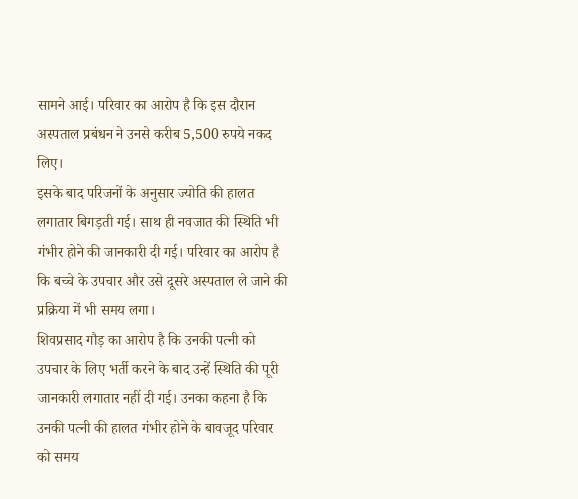सामने आई। परिवार का आरोप है कि इस दौरान अस्पताल प्रबंधन ने उनसे करीब 5,500 रुपये नकद लिए।
इसके बाद परिजनों के अनुसार ज्योति की हालत लगातार बिगड़ती गई। साथ ही नवजात की स्थिति भी गंभीर होने की जानकारी दी गई। परिवार का आरोप है कि बच्चे के उपचार और उसे दूसरे अस्पताल ले जाने की प्रक्रिया में भी समय लगा।
शिवप्रसाद गौड़ का आरोप है कि उनकी पत्नी को उपचार के लिए भर्ती करने के बाद उन्हें स्थिति की पूरी जानकारी लगातार नहीं दी गई। उनका कहना है कि उनकी पत्नी की हालत गंभीर होने के बावजूद परिवार को समय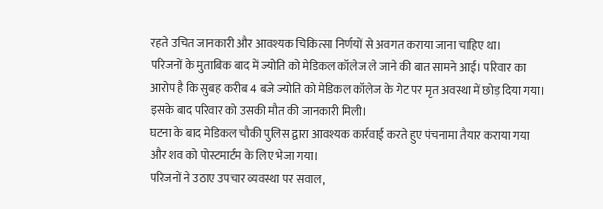रहते उचित जानकारी और आवश्यक चिकित्सा निर्णयों से अवगत कराया जाना चाहिए था।
परिजनों के मुताबिक बाद में ज्योति को मेडिकल कॉलेज ले जाने की बात सामने आई। परिवार का आरोप है कि सुबह करीब 4 बजे ज्योति को मेडिकल कॉलेज के गेट पर मृत अवस्था में छोड़ दिया गया। इसके बाद परिवार को उसकी मौत की जानकारी मिली।
घटना के बाद मेडिकल चौकी पुलिस द्वारा आवश्यक कार्रवाई करते हुए पंचनामा तैयार कराया गया और शव को पोस्टमार्टम के लिए भेजा गया।
परिजनों ने उठाए उपचार व्यवस्था पर सवाल,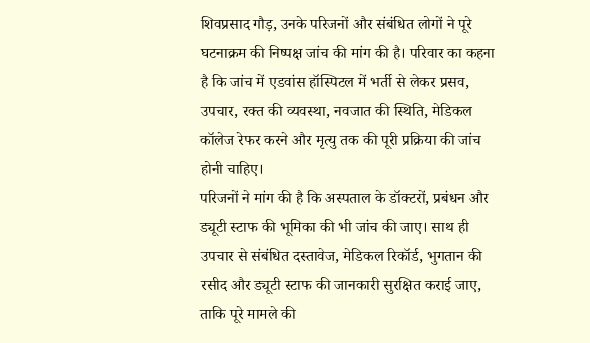शिवप्रसाद गौड़, उनके परिजनों और संबंधित लोगों ने पूरे घटनाक्रम की निष्पक्ष जांच की मांग की है। परिवार का कहना है कि जांच में एडवांस हॉस्पिटल में भर्ती से लेकर प्रसव, उपचार, रक्त की व्यवस्था, नवजात की स्थिति, मेडिकल कॉलेज रेफर करने और मृत्यु तक की पूरी प्रक्रिया की जांच होनी चाहिए।
परिजनों ने मांग की है कि अस्पताल के डॉक्टरों, प्रबंधन और ड्यूटी स्टाफ की भूमिका की भी जांच की जाए। साथ ही उपचार से संबंधित दस्तावेज, मेडिकल रिकॉर्ड, भुगतान की रसीद और ड्यूटी स्टाफ की जानकारी सुरक्षित कराई जाए, ताकि पूरे मामले की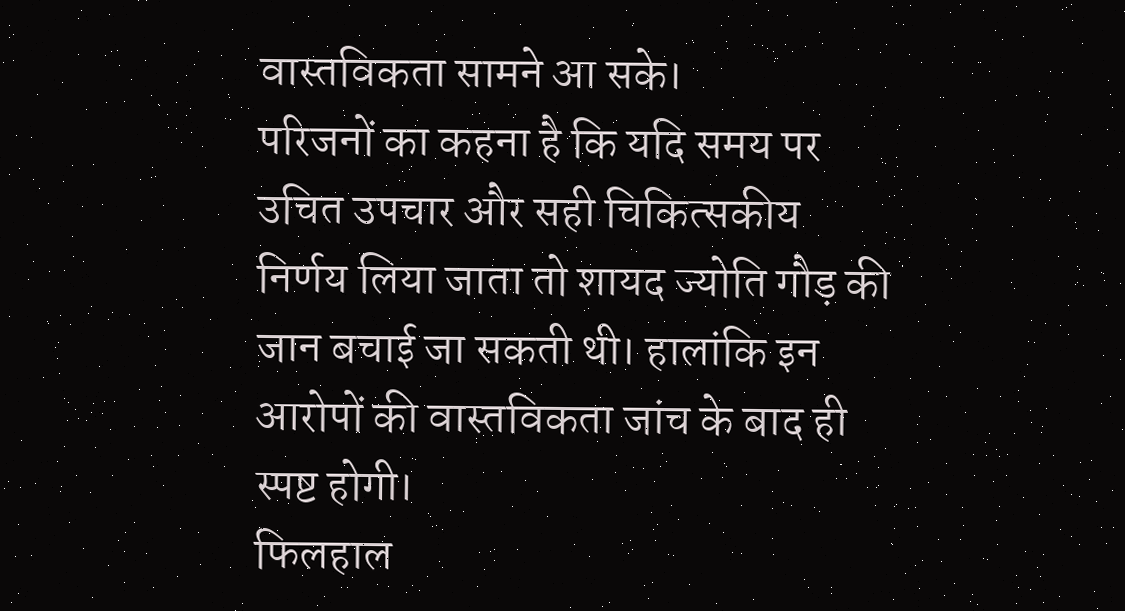वास्तविकता सामने आ सके।
परिजनों का कहना है कि यदि समय पर उचित उपचार और सही चिकित्सकीय निर्णय लिया जाता तो शायद ज्योति गौड़ की जान बचाई जा सकती थी। हालांकि इन आरोपों की वास्तविकता जांच के बाद ही स्पष्ट होगी।
फिलहाल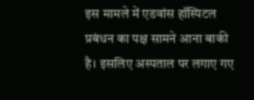इस मामले में एडवांस हॉस्पिटल प्रबंधन का पक्ष सामने आना बाकी है। इसलिए अस्पताल पर लगाए गए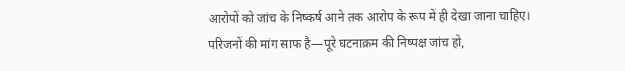आरोपों को जांच के निष्कर्ष आने तक आरोप के रूप में ही देखा जाना चाहिए।
परिजनों की मांग साफ है—पूरे घटनाक्रम की निष्पक्ष जांच हो,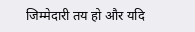जिम्मेदारी तय हो और यदि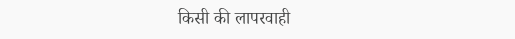किसी की लापरवाही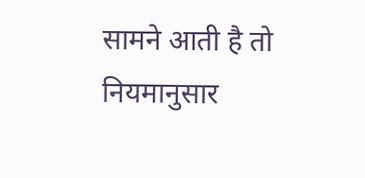सामने आती है तो नियमानुसार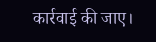कार्रवाई की जाए।